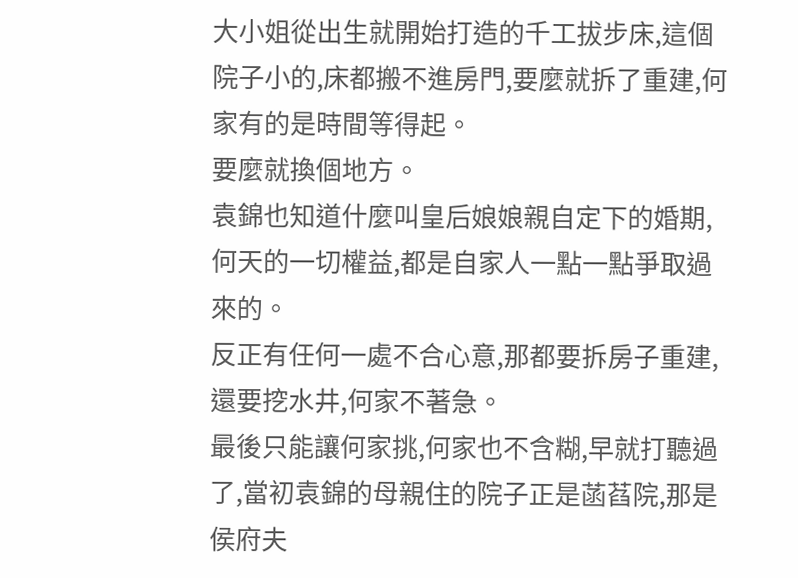大小姐從出生就開始打造的千工拔步床,這個院子小的,床都搬不進房門,要麼就拆了重建,何家有的是時間等得起。
要麼就換個地方。
袁錦也知道什麼叫皇后娘娘親自定下的婚期,何天的一切權益,都是自家人一點一點爭取過來的。
反正有任何一處不合心意,那都要拆房子重建,還要挖水井,何家不著急。
最後只能讓何家挑,何家也不含糊,早就打聽過了,當初袁錦的母親住的院子正是菡萏院,那是侯府夫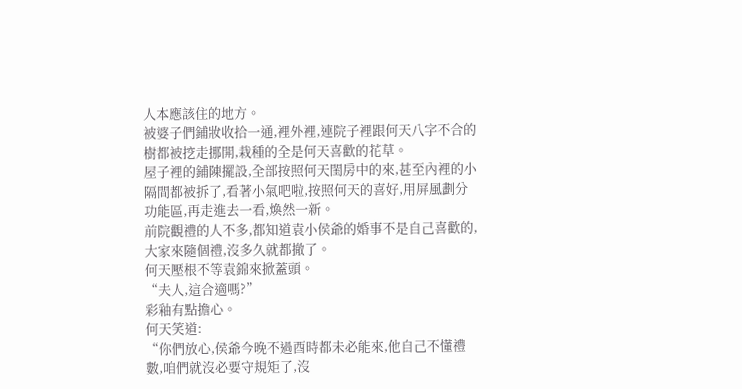人本應該住的地方。
被婆子們鋪妝收拾一通,裡外裡,連院子裡跟何天八字不合的樹都被挖走挪開,栽種的全是何天喜歡的花草。
屋子裡的鋪陳擺設,全部按照何天閨房中的來,甚至內裡的小隔間都被拆了,看著小氣吧啦,按照何天的喜好,用屏風劃分功能區,再走進去一看,煥然一新。
前院觀禮的人不多,都知道袁小侯爺的婚事不是自己喜歡的,大家來隨個禮,沒多久就都撤了。
何天壓根不等袁錦來掀蓋頭。
“夫人,這合適嗎?”
彩釉有點擔心。
何天笑道:
“你們放心,侯爺今晚不過酉時都未必能來,他自己不懂禮數,咱們就沒必要守規矩了,沒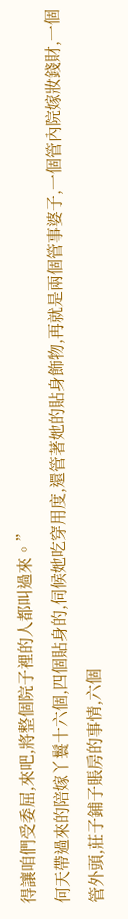得讓咱們受委屈,來吧,將整個院子裡的人都叫過來。”
何天帶過來的陪嫁丫鬟十六個,四個貼身的,伺候她吃穿用度,還管著她的貼身飾物,再就是兩個管事婆子,一個管內院嫁妝錢財,一個管外頭,莊子鋪子賬房的事情,六個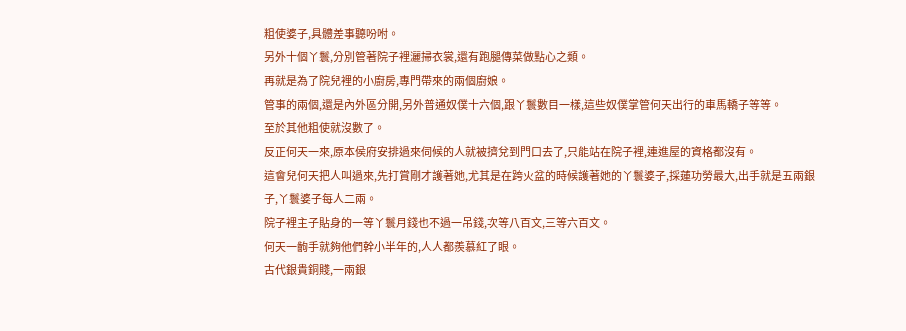粗使婆子,具體差事聽吩咐。
另外十個丫鬟,分別管著院子裡灑掃衣裳,還有跑腿傳菜做點心之類。
再就是為了院兒裡的小廚房,專門帶來的兩個廚娘。
管事的兩個,還是內外區分開,另外普通奴僕十六個,跟丫鬟數目一樣,這些奴僕掌管何天出行的車馬轎子等等。
至於其他粗使就沒數了。
反正何天一來,原本侯府安排過來伺候的人就被擠兌到門口去了,只能站在院子裡,連進屋的資格都沒有。
這會兒何天把人叫過來,先打賞剛才護著她,尤其是在跨火盆的時候護著她的丫鬟婆子,採蓮功勞最大,出手就是五兩銀子,丫鬟婆子每人二兩。
院子裡主子貼身的一等丫鬟月錢也不過一吊錢,次等八百文,三等六百文。
何天一齣手就夠他們幹小半年的,人人都羨慕紅了眼。
古代銀貴銅賤,一兩銀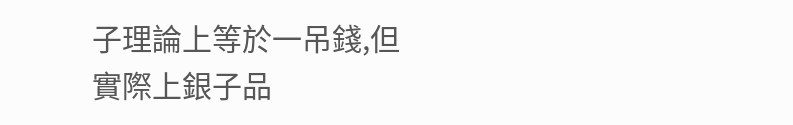子理論上等於一吊錢,但實際上銀子品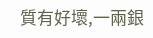質有好壞,一兩銀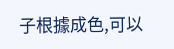子根據成色,可以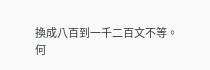換成八百到一千二百文不等。
何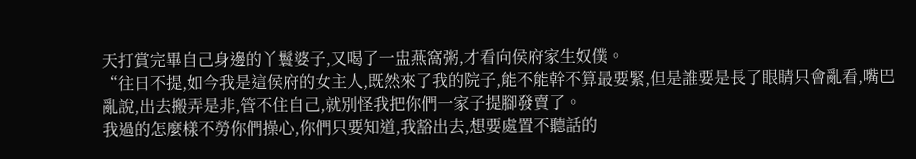天打賞完畢自己身邊的丫鬟婆子,又喝了一盅燕窩粥,才看向侯府家生奴僕。
“往日不提,如今我是這侯府的女主人,既然來了我的院子,能不能幹不算最要緊,但是誰要是長了眼睛只會亂看,嘴巴亂說,出去搬弄是非,管不住自己,就別怪我把你們一家子提腳發賣了。
我過的怎麼樣不勞你們操心,你們只要知道,我豁出去,想要處置不聽話的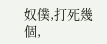奴僕,打死幾個,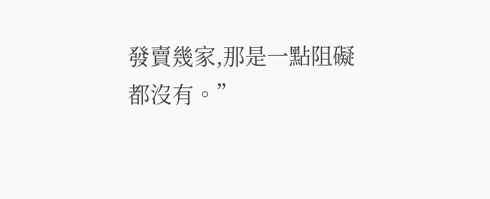發賣幾家,那是一點阻礙都沒有。”